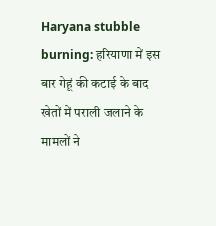Haryana stubble burning: हरियाणा में इस बार गेहूं की कटाई के बाद खेतों में पराली जलाने के मामलों ने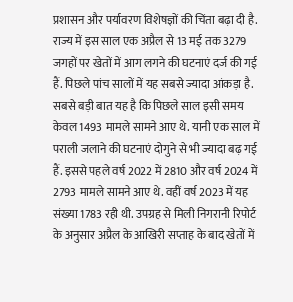प्रशासन और पर्यावरण विशेषज्ञों की चिंता बढ़ा दी है. राज्य में इस साल एक अप्रैल से 13 मई तक 3279 जगहों पर खेतों में आग लगने की घटनाएं दर्ज की गई हैं. पिछले पांच सालों में यह सबसे ज्यादा आंकड़ा है.
सबसे बड़ी बात यह है कि पिछले साल इसी समय केवल 1493 मामले सामने आए थे. यानी एक साल में पराली जलाने की घटनाएं दोगुने से भी ज्यादा बढ़ गई हैं. इससे पहले वर्ष 2022 में 2810 और वर्ष 2024 में 2793 मामले सामने आए थे. वहीं वर्ष 2023 में यह संख्या 1783 रही थी. उपग्रह से मिली निगरानी रिपोर्ट के अनुसार अप्रैल के आखिरी सप्ताह के बाद खेतों में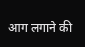आग लगाने की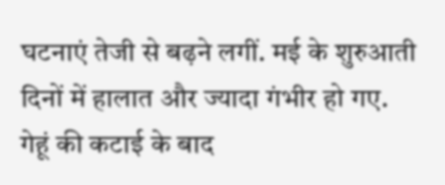घटनाएं तेजी से बढ़ने लगीं. मई के शुरुआती दिनों में हालात और ज्यादा गंभीर हो गए.
गेहूं की कटाई के बाद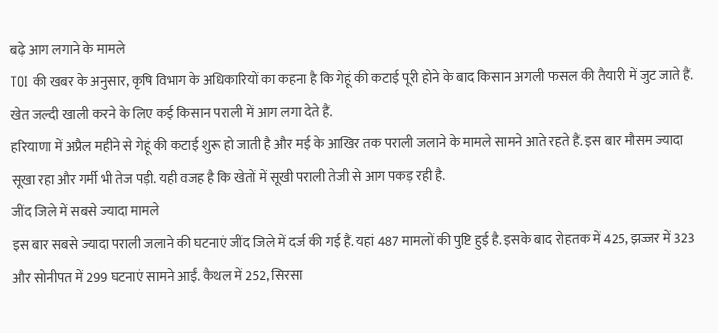बढ़े आग लगाने के मामले
TOI की खबर के अनुसार, कृषि विभाग के अधिकारियों का कहना है कि गेहूं की कटाई पूरी होने के बाद किसान अगली फसल की तैयारी में जुट जाते हैं. खेत जल्दी खाली करने के लिए कई किसान पराली में आग लगा देते हैं.
हरियाणा में अप्रैल महीने से गेहूं की कटाई शुरू हो जाती है और मई के आखिर तक पराली जलाने के मामले सामने आते रहते हैं. इस बार मौसम ज्यादा सूखा रहा और गर्मी भी तेज पड़ी. यही वजह है कि खेतों में सूखी पराली तेजी से आग पकड़ रही है.
जींद जिले में सबसे ज्यादा मामले
इस बार सबसे ज्यादा पराली जलाने की घटनाएं जींद जिले में दर्ज की गई हैं. यहां 487 मामलों की पुष्टि हुई है. इसके बाद रोहतक में 425, झज्जर में 323 और सोनीपत में 299 घटनाएं सामने आईं. कैथल में 252, सिरसा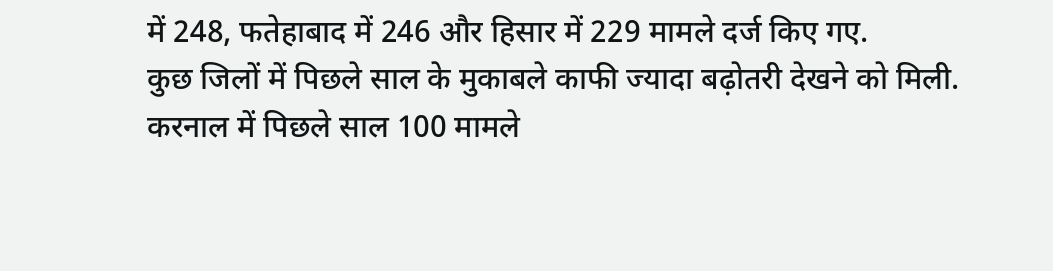में 248, फतेहाबाद में 246 और हिसार में 229 मामले दर्ज किए गए.
कुछ जिलों में पिछले साल के मुकाबले काफी ज्यादा बढ़ोतरी देखने को मिली. करनाल में पिछले साल 100 मामले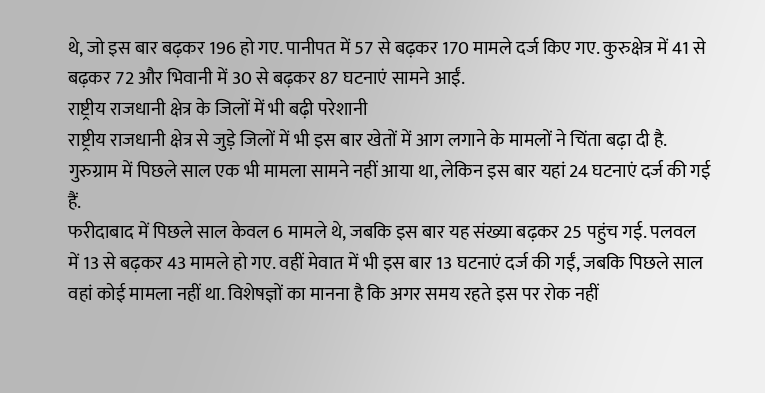थे, जो इस बार बढ़कर 196 हो गए. पानीपत में 57 से बढ़कर 170 मामले दर्ज किए गए. कुरुक्षेत्र में 41 से बढ़कर 72 और भिवानी में 30 से बढ़कर 87 घटनाएं सामने आईं.
राष्ट्रीय राजधानी क्षेत्र के जिलों में भी बढ़ी परेशानी
राष्ट्रीय राजधानी क्षेत्र से जुड़े जिलों में भी इस बार खेतों में आग लगाने के मामलों ने चिंता बढ़ा दी है. गुरुग्राम में पिछले साल एक भी मामला सामने नहीं आया था, लेकिन इस बार यहां 24 घटनाएं दर्ज की गई हैं.
फरीदाबाद में पिछले साल केवल 6 मामले थे, जबकि इस बार यह संख्या बढ़कर 25 पहुंच गई. पलवल में 13 से बढ़कर 43 मामले हो गए. वहीं मेवात में भी इस बार 13 घटनाएं दर्ज की गईं, जबकि पिछले साल वहां कोई मामला नहीं था. विशेषज्ञों का मानना है कि अगर समय रहते इस पर रोक नहीं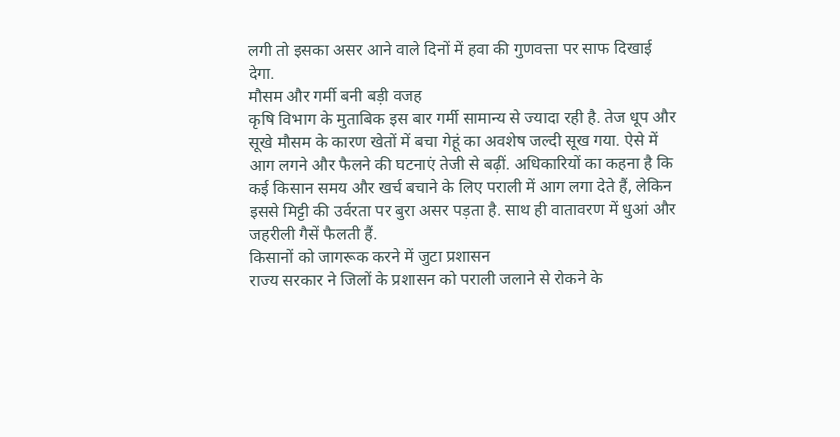लगी तो इसका असर आने वाले दिनों में हवा की गुणवत्ता पर साफ दिखाई देगा.
मौसम और गर्मी बनी बड़ी वजह
कृषि विभाग के मुताबिक इस बार गर्मी सामान्य से ज्यादा रही है. तेज धूप और सूखे मौसम के कारण खेतों में बचा गेहूं का अवशेष जल्दी सूख गया. ऐसे में आग लगने और फैलने की घटनाएं तेजी से बढ़ीं. अधिकारियों का कहना है कि कई किसान समय और खर्च बचाने के लिए पराली में आग लगा देते हैं, लेकिन इससे मिट्टी की उर्वरता पर बुरा असर पड़ता है. साथ ही वातावरण में धुआं और जहरीली गैसें फैलती हैं.
किसानों को जागरूक करने में जुटा प्रशासन
राज्य सरकार ने जिलों के प्रशासन को पराली जलाने से रोकने के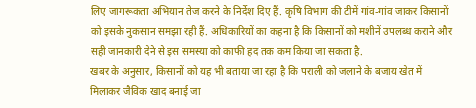लिए जागरूकता अभियान तेज करने के निर्देश दिए हैं. कृषि विभाग की टीमें गांव-गांव जाकर किसानों को इसके नुकसान समझा रही हैं. अधिकारियों का कहना है कि किसानों को मशीनें उपलब्ध कराने और सही जानकारी देने से इस समस्या को काफी हद तक कम किया जा सकता है.
खबर के अनुसार, किसानों को यह भी बताया जा रहा है कि पराली को जलाने के बजाय खेत में मिलाकर जैविक खाद बनाई जा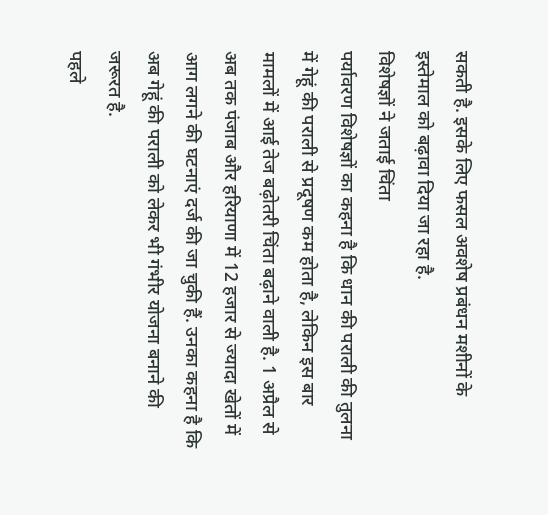सकती है. इसके लिए फसल अवशेष प्रबंधन मशीनों के इस्तेमाल को बढ़ावा दिया जा रहा है.
विशेषज्ञों ने जताई चिंता
पर्यावरण विशेषज्ञों का कहना है कि धान की पराली की तुलना में गेहूं की पराली से प्रदूषण कम होता है, लेकिन इस बार मामलों में आई तेज बढ़ोतरी चिंता बढ़ाने वाली है. 1 अप्रैल से अब तक पंजाब और हरियाणा में 12 हजार से ज्यादा खेतों में आग लगने की घटनाएं दर्ज की जा चुकी हैं. उनका कहना है कि अब गेहूं की पराली को लेकर भी गंभीर योजना बनाने की जरूरत है.
पहले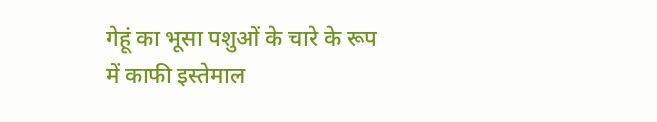गेहूं का भूसा पशुओं के चारे के रूप में काफी इस्तेमाल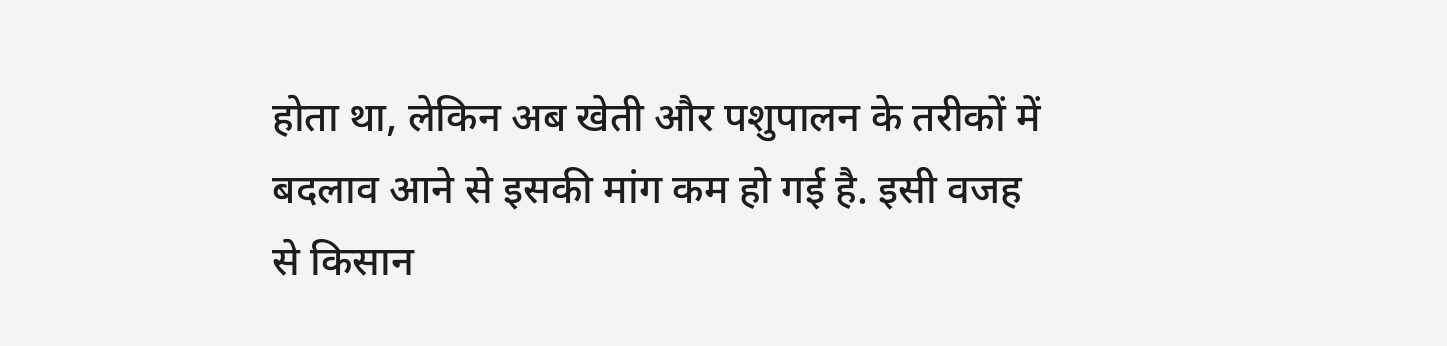होता था, लेकिन अब खेती और पशुपालन के तरीकों में बदलाव आने से इसकी मांग कम हो गई है. इसी वजह से किसान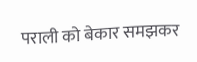पराली को बेकार समझकर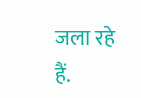जला रहे हैं.